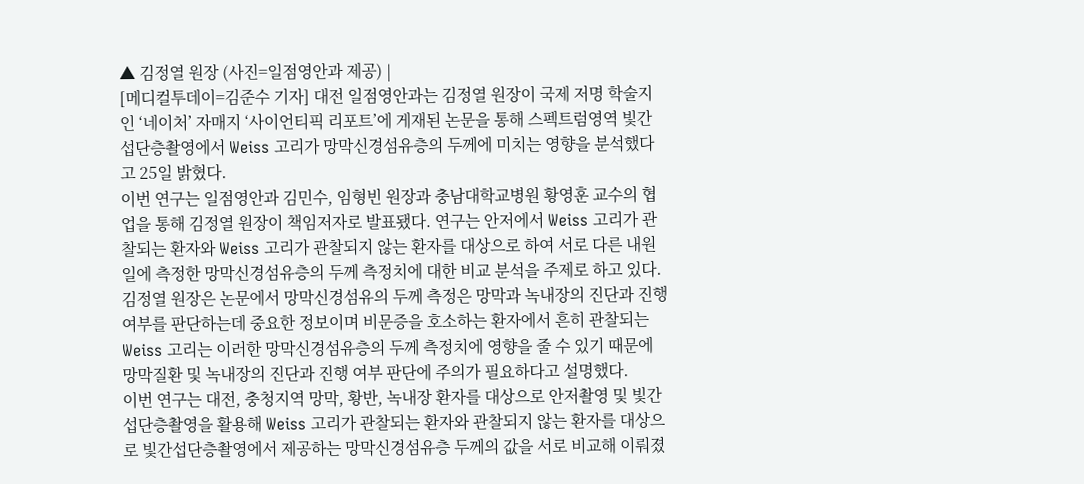▲ 김정열 원장 (사진=일점영안과 제공) |
[메디컬투데이=김준수 기자] 대전 일점영안과는 김정열 원장이 국제 저명 학술지인 ‘네이처’ 자매지 ‘사이언티픽 리포트’에 게재된 논문을 통해 스펙트럼영역 빛간섭단층촬영에서 Weiss 고리가 망막신경섬유층의 두께에 미치는 영향을 분석했다고 25일 밝혔다.
이번 연구는 일점영안과 김민수, 임형빈 원장과 충남대학교병원 황영훈 교수의 협업을 통해 김정열 원장이 책임저자로 발표됐다. 연구는 안저에서 Weiss 고리가 관찰되는 환자와 Weiss 고리가 관찰되지 않는 환자를 대상으로 하여 서로 다른 내원 일에 측정한 망막신경섬유층의 두께 측정치에 대한 비교 분석을 주제로 하고 있다.
김정열 원장은 논문에서 망막신경섬유의 두께 측정은 망막과 녹내장의 진단과 진행 여부를 판단하는데 중요한 정보이며 비문증을 호소하는 환자에서 흔히 관찰되는 Weiss 고리는 이러한 망막신경섬유층의 두께 측정치에 영향을 줄 수 있기 때문에 망막질환 및 녹내장의 진단과 진행 여부 판단에 주의가 필요하다고 설명했다.
이번 연구는 대전, 충청지역 망막, 황반, 녹내장 환자를 대상으로 안저촬영 및 빛간섭단층촬영을 활용해 Weiss 고리가 관찰되는 환자와 관찰되지 않는 환자를 대상으로 빛간섭단층촬영에서 제공하는 망막신경섬유층 두께의 값을 서로 비교해 이뤄졌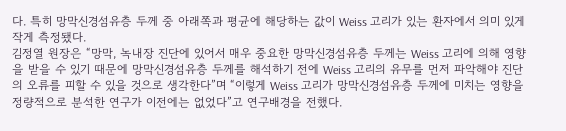다. 특히 망막신경섬유층 두께 중 아래쪽과 평균에 해당하는 값이 Weiss 고리가 있는 환자에서 의미 있게 작게 측정됐다.
김정열 원장은 “망막, 녹내장 진단에 있어서 매우 중요한 망막신경섬유층 두께는 Weiss 고리에 의해 영향을 받을 수 있기 때문에 망막신경섬유층 두께를 해석하기 전에 Weiss 고리의 유무를 먼저 파악해야 진단의 오류를 피할 수 있을 것으로 생각한다”며 “이렇게 Weiss 고리가 망막신경섬유층 두께에 미치는 영향을 정량적으로 분석한 연구가 이전에는 없었다”고 연구배경을 전했다.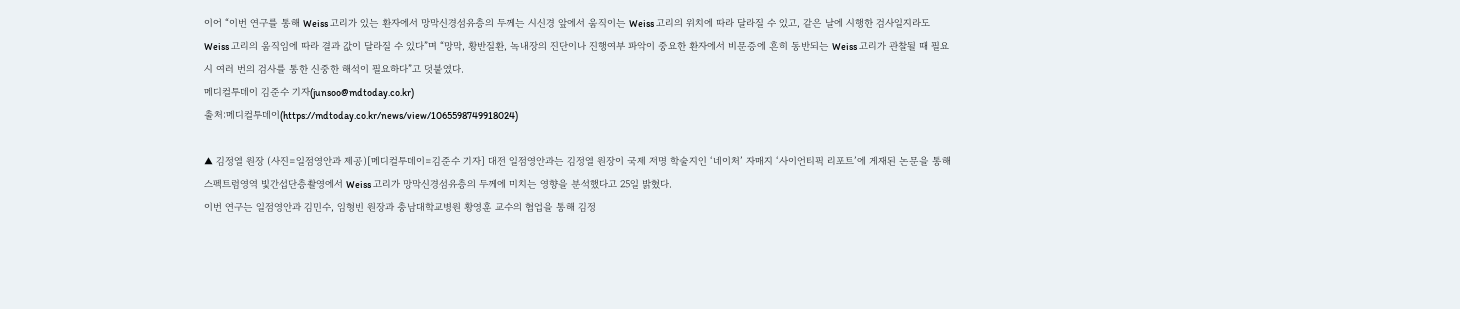이어 “이번 연구를 통해 Weiss 고리가 있는 환자에서 망막신경섬유층의 두께는 시신경 앞에서 움직이는 Weiss 고리의 위치에 따라 달라질 수 있고, 같은 날에 시행한 검사일지라도 Weiss 고리의 움직임에 따라 결과 값이 달라질 수 있다”며 “망막, 황반질환, 녹내장의 진단이나 진행여부 파악이 중요한 환자에서 비문증에 흔히 동반되는 Weiss 고리가 관찰될 때 필요시 여러 번의 검사를 통한 신중한 해석이 필요하다”고 덧붙였다.
메디컬투데이 김준수 기자(junsoo@mdtoday.co.kr)
출처:메디컬투데이(https://mdtoday.co.kr/news/view/1065598749918024)

▲ 김정열 원장 (사진=일점영안과 제공)[메디컬투데이=김준수 기자] 대전 일점영안과는 김정열 원장이 국제 저명 학술지인 ‘네이처’ 자매지 ‘사이언티픽 리포트’에 게재된 논문을 통해 스펙트럼영역 빛간섭단층촬영에서 Weiss 고리가 망막신경섬유층의 두께에 미치는 영향을 분석했다고 25일 밝혔다.
이번 연구는 일점영안과 김민수, 임형빈 원장과 충남대학교병원 황영훈 교수의 협업을 통해 김정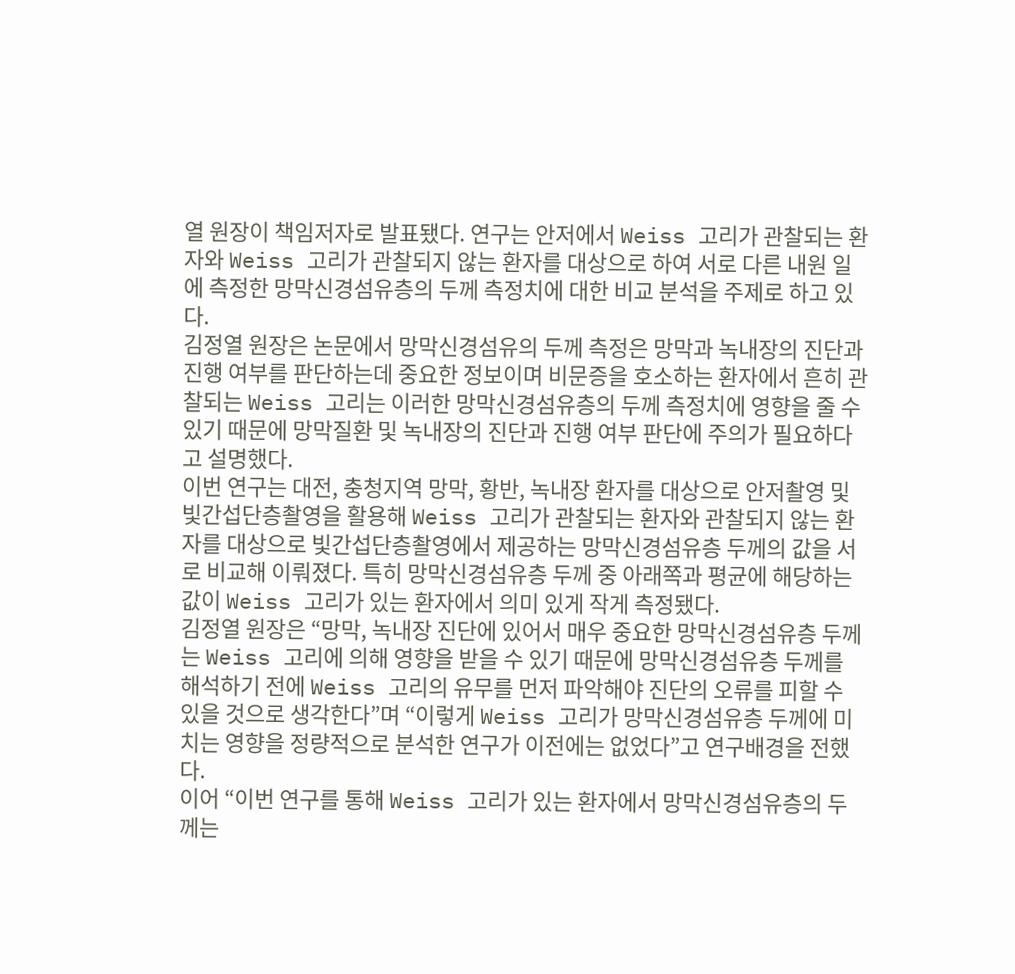열 원장이 책임저자로 발표됐다. 연구는 안저에서 Weiss 고리가 관찰되는 환자와 Weiss 고리가 관찰되지 않는 환자를 대상으로 하여 서로 다른 내원 일에 측정한 망막신경섬유층의 두께 측정치에 대한 비교 분석을 주제로 하고 있다.
김정열 원장은 논문에서 망막신경섬유의 두께 측정은 망막과 녹내장의 진단과 진행 여부를 판단하는데 중요한 정보이며 비문증을 호소하는 환자에서 흔히 관찰되는 Weiss 고리는 이러한 망막신경섬유층의 두께 측정치에 영향을 줄 수 있기 때문에 망막질환 및 녹내장의 진단과 진행 여부 판단에 주의가 필요하다고 설명했다.
이번 연구는 대전, 충청지역 망막, 황반, 녹내장 환자를 대상으로 안저촬영 및 빛간섭단층촬영을 활용해 Weiss 고리가 관찰되는 환자와 관찰되지 않는 환자를 대상으로 빛간섭단층촬영에서 제공하는 망막신경섬유층 두께의 값을 서로 비교해 이뤄졌다. 특히 망막신경섬유층 두께 중 아래쪽과 평균에 해당하는 값이 Weiss 고리가 있는 환자에서 의미 있게 작게 측정됐다.
김정열 원장은 “망막, 녹내장 진단에 있어서 매우 중요한 망막신경섬유층 두께는 Weiss 고리에 의해 영향을 받을 수 있기 때문에 망막신경섬유층 두께를 해석하기 전에 Weiss 고리의 유무를 먼저 파악해야 진단의 오류를 피할 수 있을 것으로 생각한다”며 “이렇게 Weiss 고리가 망막신경섬유층 두께에 미치는 영향을 정량적으로 분석한 연구가 이전에는 없었다”고 연구배경을 전했다.
이어 “이번 연구를 통해 Weiss 고리가 있는 환자에서 망막신경섬유층의 두께는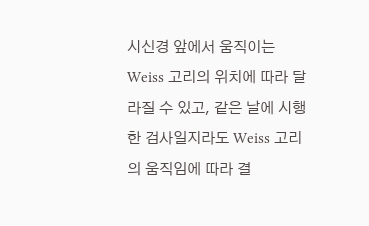시신경 앞에서 움직이는 Weiss 고리의 위치에 따라 달라질 수 있고, 같은 날에 시행한 검사일지라도 Weiss 고리의 움직임에 따라 결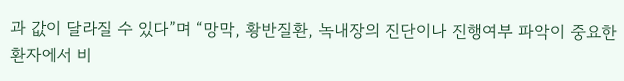과 값이 달라질 수 있다”며 “망막, 황반질환, 녹내장의 진단이나 진행여부 파악이 중요한 환자에서 비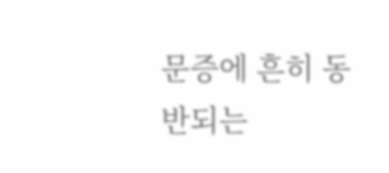문증에 흔히 동반되는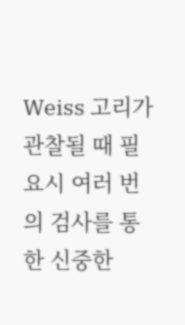Weiss 고리가 관찰될 때 필요시 여러 번의 검사를 통한 신중한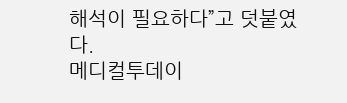해석이 필요하다”고 덧붙였다.
메디컬투데이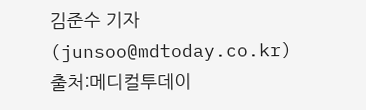김준수 기자(junsoo@mdtoday.co.kr)
출처:메디컬투데이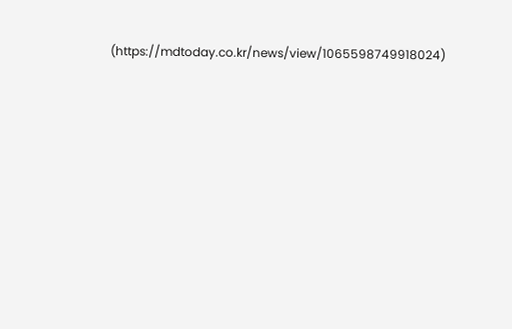(https://mdtoday.co.kr/news/view/1065598749918024)